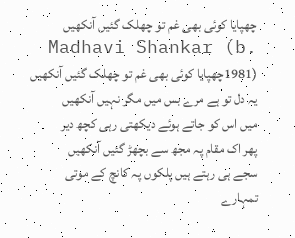چھپایا کوئی بھی غم تو چھلک گئیں آنکھیں
Madhavi Shankar (b. 1981)چھپایا کوئی بھی غم تو چھلک گئیں آنکھیں
یہ دل تو ہے مرے بس میں مگر نہیں آنکھیں
میں اس کو جاتے ہوئے دیکھتی رہی کچھ دیر
پھر اک مقام پہ مجھ سے بچھڑ گئیں آنکھیں
سجے ہی رہتے ہیں پلکوں پہ کانچ کے موتی
تمہارے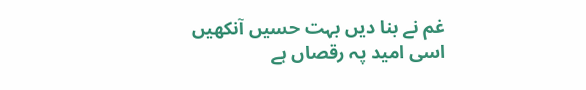غم نے بنا دیں بہت حسیں آنکھیں
اسی امید پہ رقصاں ہے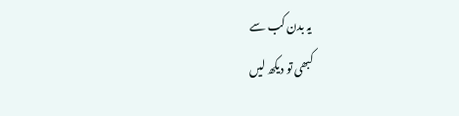یہ بدن کب سے
کبھی تو دیکھ لیں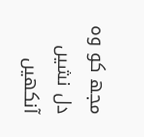مجھ کو وہ دل نشیں آنکھیں